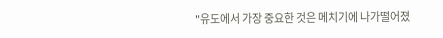"유도에서 가장 중요한 것은 메치기에 나가떨어졌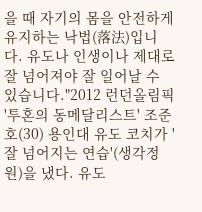을 때 자기의 몸을 안전하게 유지하는 낙법(落法)입니다. 유도나 인생이나 제대로 잘 넘어져야 잘 일어날 수 있습니다."2012 런던올림픽 '투혼의 동메달리스트' 조준호(30) 용인대 유도 코치가 '잘 넘어지는 연습'(생각정원)을 냈다. 유도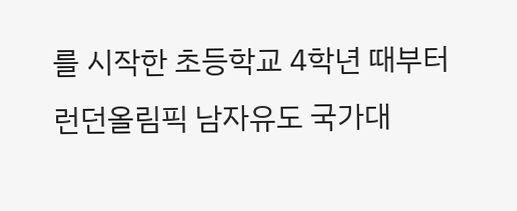를 시작한 초등학교 4학년 때부터 런던올림픽 남자유도 국가대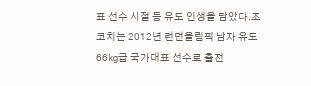표 선수 시절 등 유도 인생을 담았다.조 코치는 2012년 런던올림픽 남자 유도 66㎏급 국가대표 선수로 출전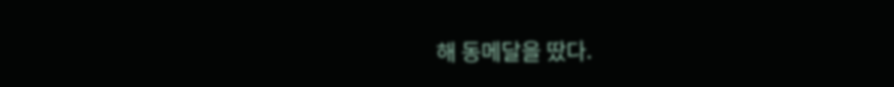해 동메달을 땄다.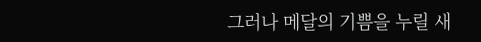그러나 메달의 기쁨을 누릴 새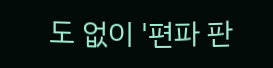도 없이 '편파 판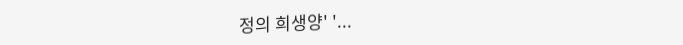정의 희생양' '...